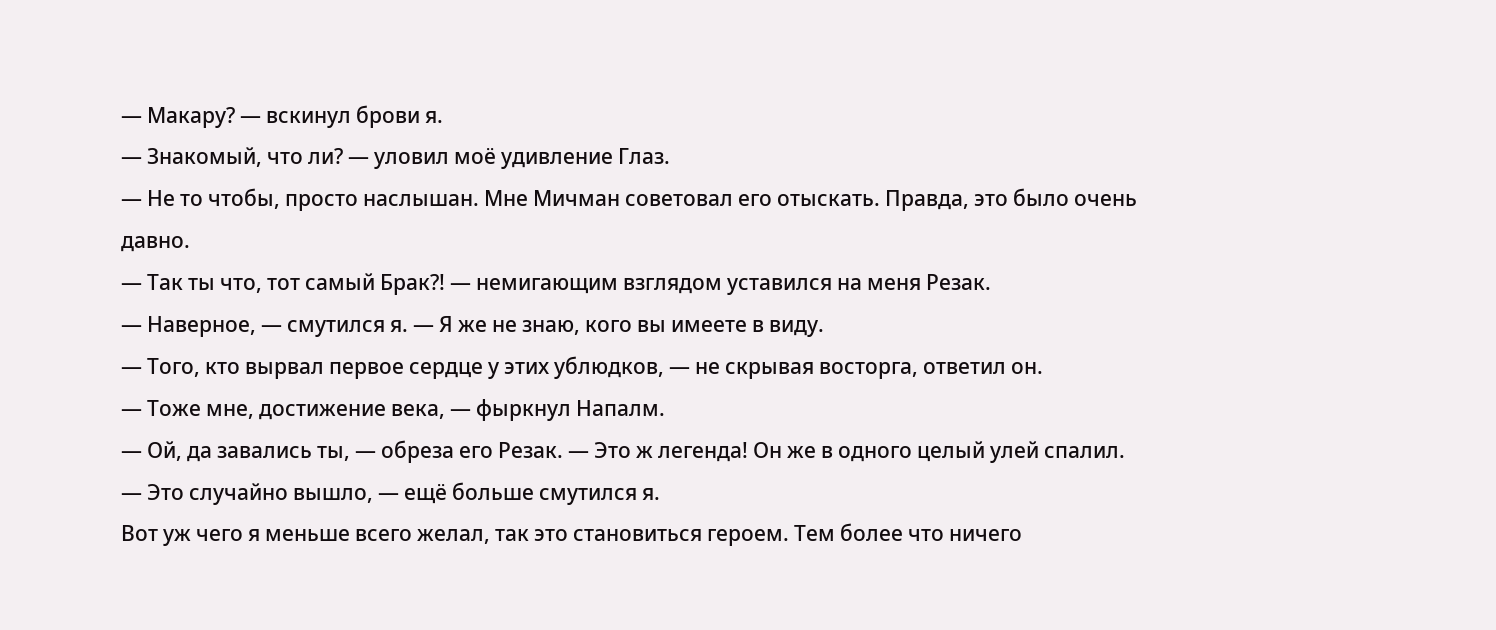— Макару? — вскинул брови я.
— Знакомый, что ли? — уловил моё удивление Глаз.
— Не то чтобы, просто наслышан. Мне Мичман советовал его отыскать. Правда, это было очень давно.
— Так ты что, тот самый Брак⁈ — немигающим взглядом уставился на меня Резак.
— Наверное, — смутился я. — Я же не знаю, кого вы имеете в виду.
— Того, кто вырвал первое сердце у этих ублюдков, — не скрывая восторга, ответил он.
— Тоже мне, достижение века, — фыркнул Напалм.
— Ой, да завались ты, — обреза его Резак. — Это ж легенда! Он же в одного целый улей спалил.
— Это случайно вышло, — ещё больше смутился я.
Вот уж чего я меньше всего желал, так это становиться героем. Тем более что ничего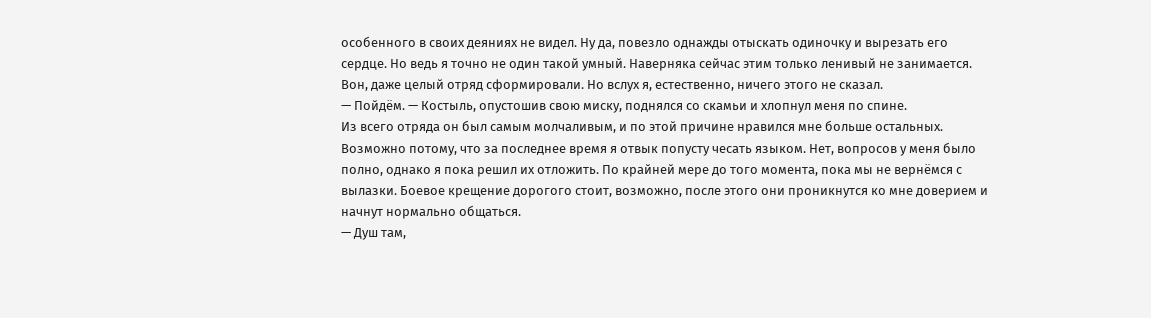особенного в своих деяниях не видел. Ну да, повезло однажды отыскать одиночку и вырезать его сердце. Но ведь я точно не один такой умный. Наверняка сейчас этим только ленивый не занимается. Вон, даже целый отряд сформировали. Но вслух я, естественно, ничего этого не сказал.
— Пойдём. — Костыль, опустошив свою миску, поднялся со скамьи и хлопнул меня по спине.
Из всего отряда он был самым молчаливым, и по этой причине нравился мне больше остальных. Возможно потому, что за последнее время я отвык попусту чесать языком. Нет, вопросов у меня было полно, однако я пока решил их отложить. По крайней мере до того момента, пока мы не вернёмся с вылазки. Боевое крещение дорогого стоит, возможно, после этого они проникнутся ко мне доверием и начнут нормально общаться.
— Душ там,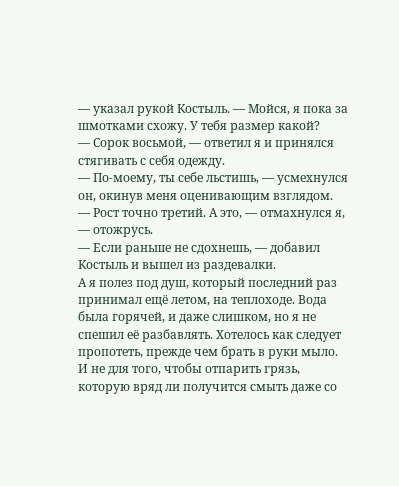— указал рукой Костыль. — Мойся, я пока за шмотками схожу. У тебя размер какой?
— Сорок восьмой, — ответил я и принялся стягивать с себя одежду.
— По-моему, ты себе льстишь, — усмехнулся он, окинув меня оценивающим взглядом.
— Рост точно третий. А это, — отмахнулся я, — отожрусь.
— Если раньше не сдохнешь, — добавил Костыль и вышел из раздевалки.
А я полез под душ, который последний раз принимал ещё летом, на теплоходе. Вода была горячей, и даже слишком, но я не спешил её разбавлять. Хотелось как следует пропотеть, прежде чем брать в руки мыло. И не для того, чтобы отпарить грязь, которую вряд ли получится смыть даже со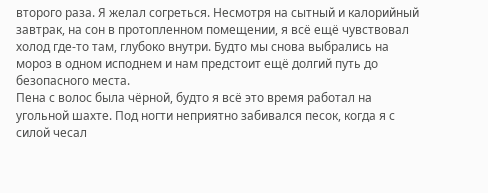второго раза. Я желал согреться. Несмотря на сытный и калорийный завтрак, на сон в протопленном помещении, я всё ещё чувствовал холод где-то там, глубоко внутри. Будто мы снова выбрались на мороз в одном исподнем и нам предстоит ещё долгий путь до безопасного места.
Пена с волос была чёрной, будто я всё это время работал на угольной шахте. Под ногти неприятно забивался песок, когда я с силой чесал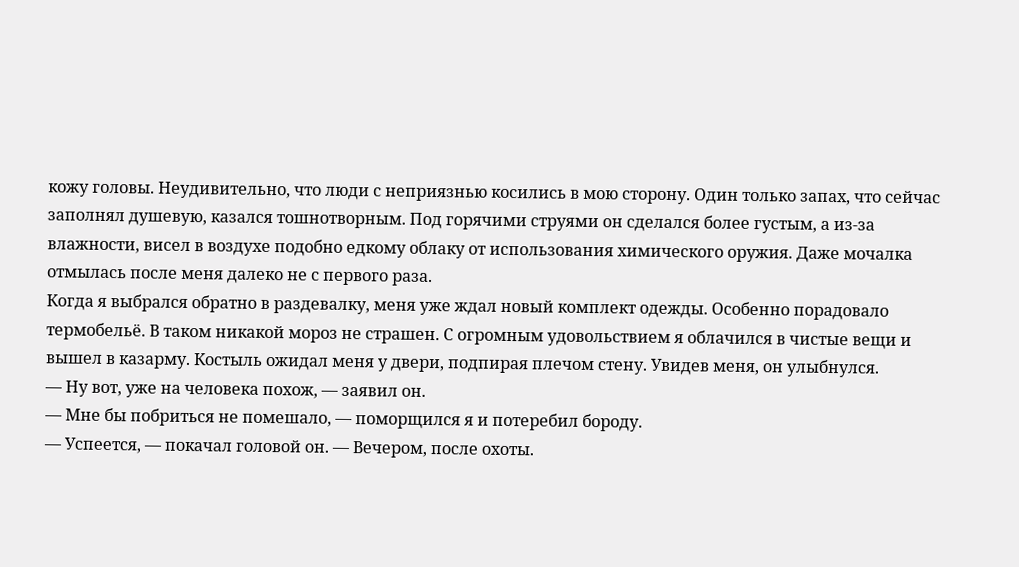кожу головы. Неудивительно, что люди с неприязнью косились в мою сторону. Один только запах, что сейчас заполнял душевую, казался тошнотворным. Под горячими струями он сделался более густым, а из-за влажности, висел в воздухе подобно едкому облаку от использования химического оружия. Даже мочалка отмылась после меня далеко не с первого раза.
Когда я выбрался обратно в раздевалку, меня уже ждал новый комплект одежды. Особенно порадовало термобельё. В таком никакой мороз не страшен. С огромным удовольствием я облачился в чистые вещи и вышел в казарму. Костыль ожидал меня у двери, подпирая плечом стену. Увидев меня, он улыбнулся.
— Ну вот, уже на человека похож, — заявил он.
— Мне бы побриться не помешало, — поморщился я и потеребил бороду.
— Успеется, — покачал головой он. — Вечером, после охоты.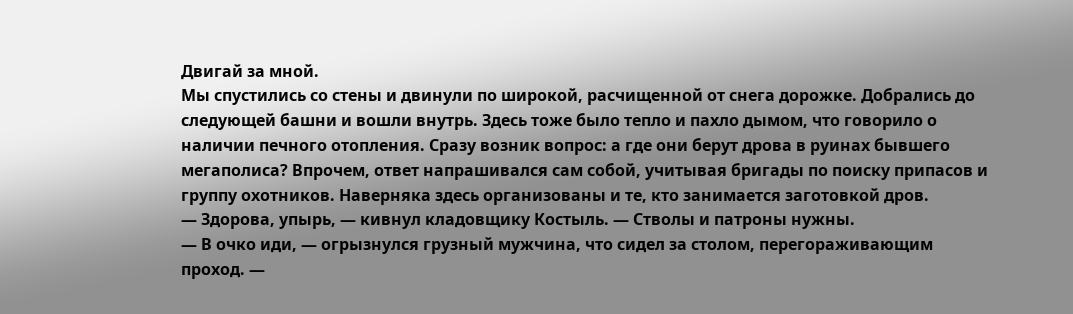Двигай за мной.
Мы спустились со стены и двинули по широкой, расчищенной от снега дорожке. Добрались до следующей башни и вошли внутрь. Здесь тоже было тепло и пахло дымом, что говорило о наличии печного отопления. Сразу возник вопрос: а где они берут дрова в руинах бывшего мегаполиса? Впрочем, ответ напрашивался сам собой, учитывая бригады по поиску припасов и группу охотников. Наверняка здесь организованы и те, кто занимается заготовкой дров.
— Здорова, упырь, — кивнул кладовщику Костыль. — Стволы и патроны нужны.
— В очко иди, — огрызнулся грузный мужчина, что сидел за столом, перегораживающим проход. —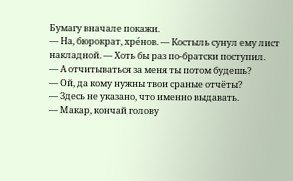Бумагу вначале покажи.
— На, бюрократ, хре́нов. — Костыль сунул ему лист накладной. — Хоть бы раз по-братски поступил.
— А отчитываться за меня ты потом будешь?
— Ой, да кому нужны твои сраные отчёты?
— Здесь не указано, что именно выдавать.
— Макар, кончай голову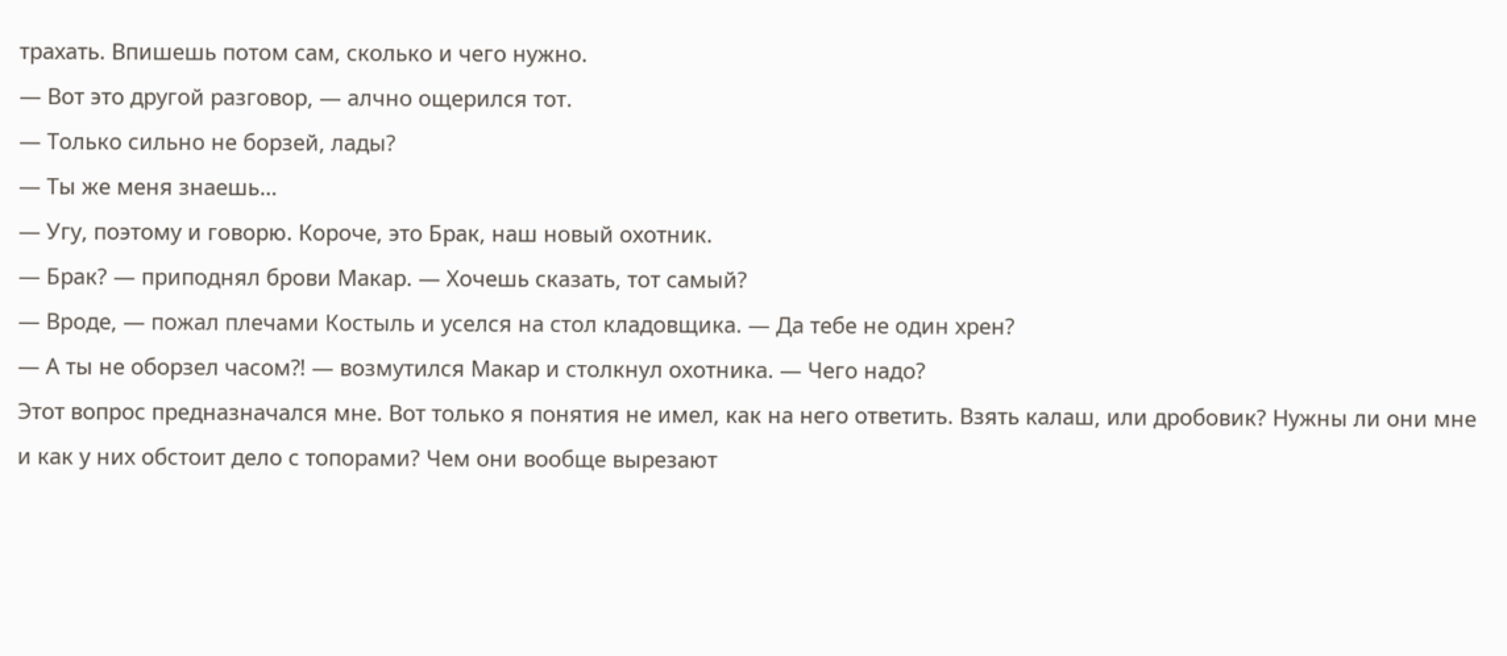трахать. Впишешь потом сам, сколько и чего нужно.
— Вот это другой разговор, — алчно ощерился тот.
— Только сильно не борзей, лады?
— Ты же меня знаешь…
— Угу, поэтому и говорю. Короче, это Брак, наш новый охотник.
— Брак? — приподнял брови Макар. — Хочешь сказать, тот самый?
— Вроде, — пожал плечами Костыль и уселся на стол кладовщика. — Да тебе не один хрен?
— А ты не оборзел часом⁈ — возмутился Макар и столкнул охотника. — Чего надо?
Этот вопрос предназначался мне. Вот только я понятия не имел, как на него ответить. Взять калаш, или дробовик? Нужны ли они мне и как у них обстоит дело с топорами? Чем они вообще вырезают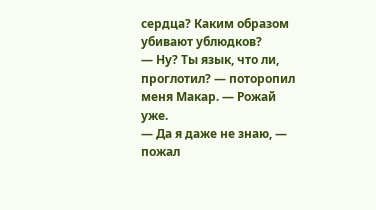сердца? Каким образом убивают ублюдков?
— Ну? Ты язык, что ли, проглотил? — поторопил меня Макар. — Рожай уже.
— Да я даже не знаю, — пожал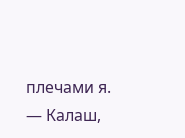плечами я. — Калаш,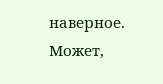наверное. Может,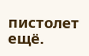пистолет ещё.